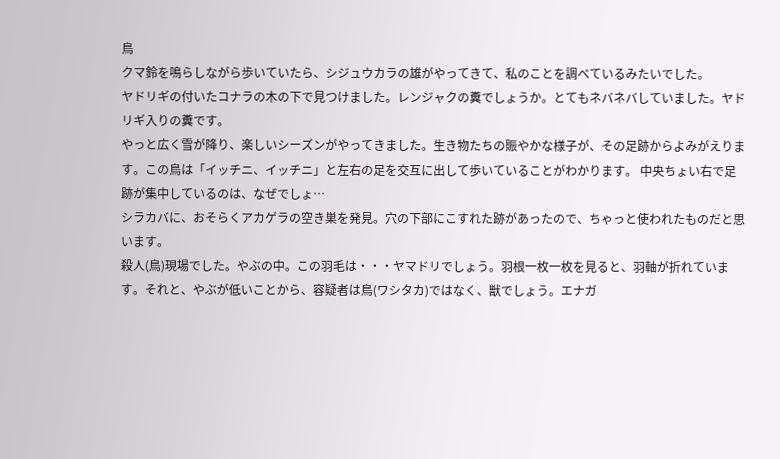鳥
クマ鈴を鳴らしながら歩いていたら、シジュウカラの雄がやってきて、私のことを調べているみたいでした。
ヤドリギの付いたコナラの木の下で見つけました。レンジャクの糞でしょうか。とてもネバネバしていました。ヤドリギ入りの糞です。
やっと広く雪が降り、楽しいシーズンがやってきました。生き物たちの賑やかな様子が、その足跡からよみがえります。この鳥は「イッチニ、イッチニ」と左右の足を交互に出して歩いていることがわかります。 中央ちょい右で足跡が集中しているのは、なぜでしょ…
シラカバに、おそらくアカゲラの空き巣を発見。穴の下部にこすれた跡があったので、ちゃっと使われたものだと思います。
殺人(鳥)現場でした。やぶの中。この羽毛は・・・ヤマドリでしょう。羽根一枚一枚を見ると、羽軸が折れています。それと、やぶが低いことから、容疑者は鳥(ワシタカ)ではなく、獣でしょう。エナガ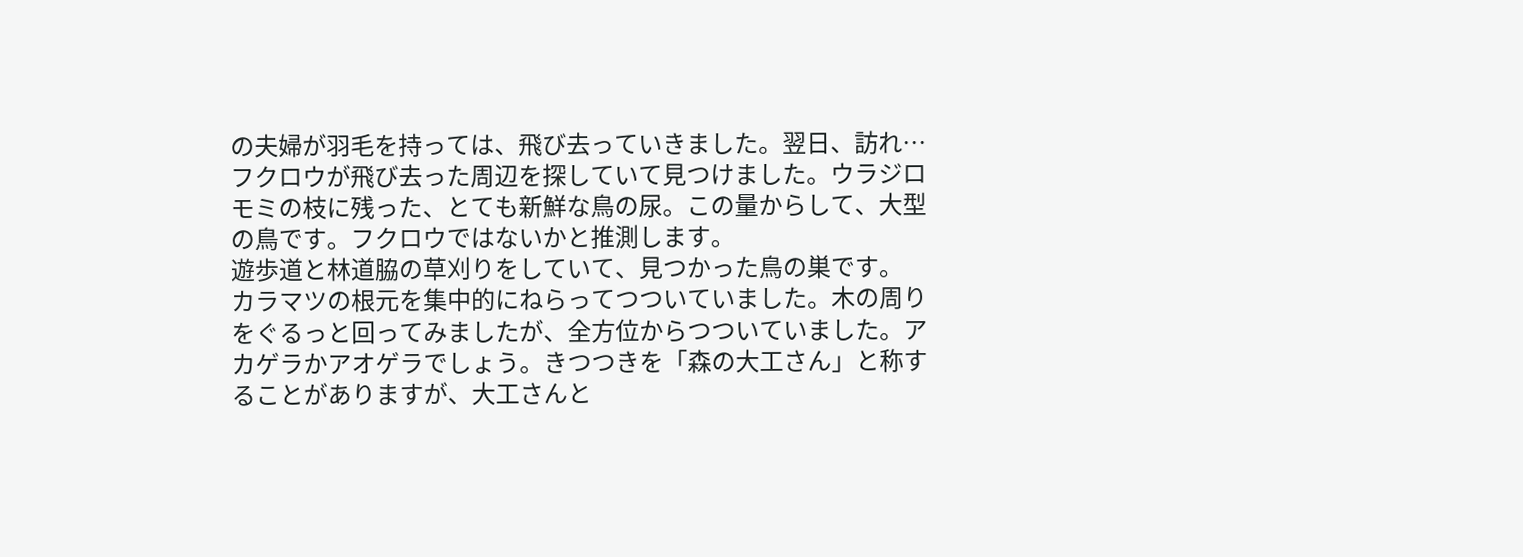の夫婦が羽毛を持っては、飛び去っていきました。翌日、訪れ…
フクロウが飛び去った周辺を探していて見つけました。ウラジロモミの枝に残った、とても新鮮な鳥の尿。この量からして、大型の鳥です。フクロウではないかと推測します。
遊歩道と林道脇の草刈りをしていて、見つかった鳥の巣です。
カラマツの根元を集中的にねらってつついていました。木の周りをぐるっと回ってみましたが、全方位からつついていました。アカゲラかアオゲラでしょう。きつつきを「森の大工さん」と称することがありますが、大工さんと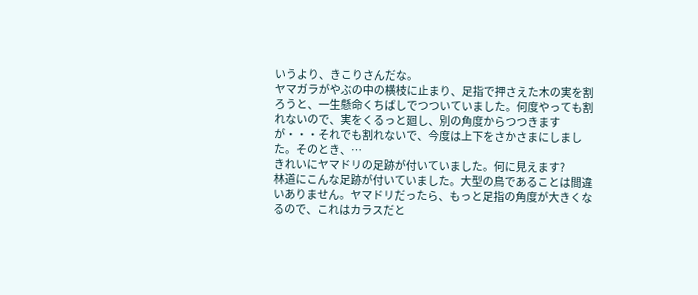いうより、きこりさんだな。
ヤマガラがやぶの中の横枝に止まり、足指で押さえた木の実を割ろうと、一生懸命くちばしでつついていました。何度やっても割れないので、実をくるっと廻し、別の角度からつつきますが・・・それでも割れないで、今度は上下をさかさまにしました。そのとき、…
きれいにヤマドリの足跡が付いていました。何に見えます?
林道にこんな足跡が付いていました。大型の鳥であることは間違いありません。ヤマドリだったら、もっと足指の角度が大きくなるので、これはカラスだと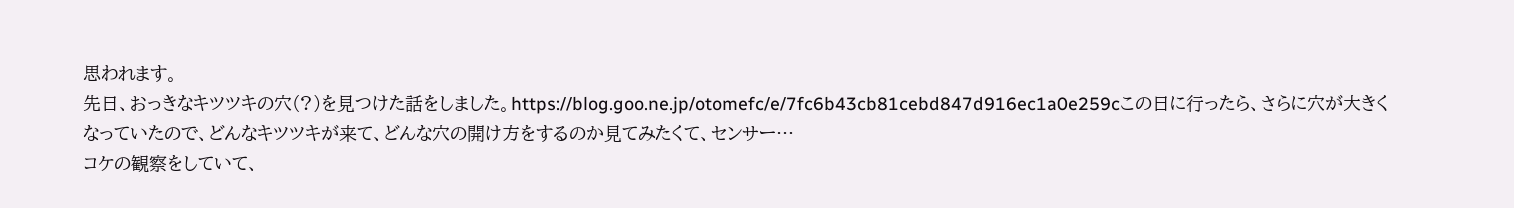思われます。
先日、おっきなキツツキの穴(?)を見つけた話をしました。https://blog.goo.ne.jp/otomefc/e/7fc6b43cb81cebd847d916ec1a0e259cこの日に行ったら、さらに穴が大きくなっていたので、どんなキツツキが来て、どんな穴の開け方をするのか見てみたくて、センサー…
コケの観察をしていて、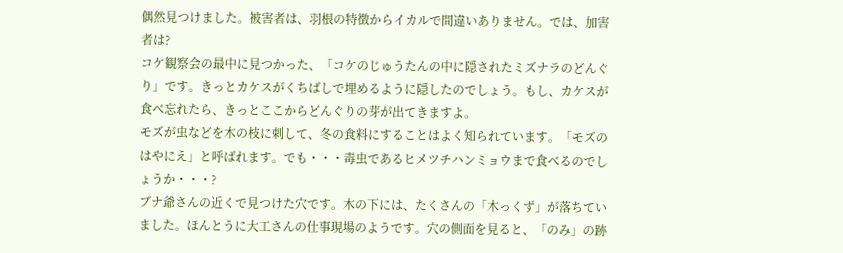偶然見つけました。被害者は、羽根の特徴からイカルで間違いありません。では、加害者は?
コケ観察会の最中に見つかった、「コケのじゅうたんの中に隠されたミズナラのどんぐり」です。きっとカケスがくちばしで埋めるように隠したのでしょう。もし、カケスが食べ忘れたら、きっとここからどんぐりの芽が出てきますよ。
モズが虫などを木の枝に刺して、冬の食料にすることはよく知られています。「モズのはやにえ」と呼ばれます。でも・・・毒虫であるヒメツチハンミョウまで食べるのでしょうか・・・?
ブナ爺さんの近くで見つけた穴です。木の下には、たくさんの「木っくず」が落ちていました。ほんとうに大工さんの仕事現場のようです。穴の側面を見ると、「のみ」の跡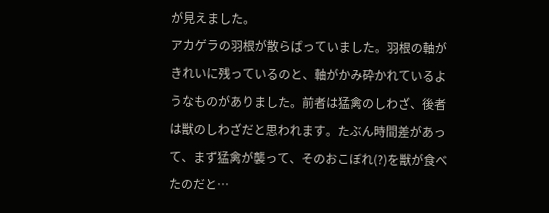が見えました。
アカゲラの羽根が散らばっていました。羽根の軸がきれいに残っているのと、軸がかみ砕かれているようなものがありました。前者は猛禽のしわざ、後者は獣のしわざだと思われます。たぶん時間差があって、まず猛禽が襲って、そのおこぼれ(?)を獣が食べたのだと…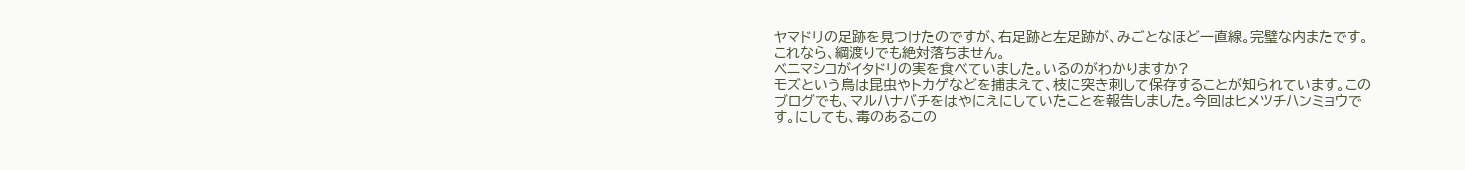ヤマドリの足跡を見つけたのですが、右足跡と左足跡が、みごとなほど一直線。完璧な内またです。これなら、綱渡りでも絶対落ちません。
ベニマシコがイタドリの実を食べていました。いるのがわかりますか?
モズという鳥は昆虫やトカゲなどを捕まえて、枝に突き刺して保存することが知られています。このブログでも、マルハナバチをはやにえにしていたことを報告しました。今回はヒメツチハンミョウです。にしても、毒のあるこの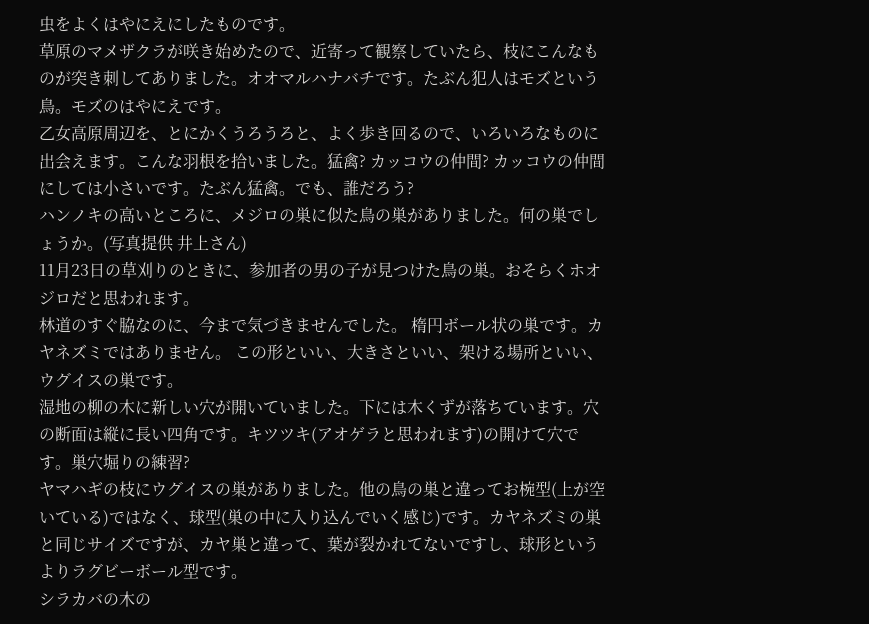虫をよくはやにえにしたものです。
草原のマメザクラが咲き始めたので、近寄って観察していたら、枝にこんなものが突き刺してありました。オオマルハナバチです。たぶん犯人はモズという鳥。モズのはやにえです。
乙女高原周辺を、とにかくうろうろと、よく歩き回るので、いろいろなものに出会えます。こんな羽根を拾いました。猛禽? カッコウの仲間? カッコウの仲間にしては小さいです。たぶん猛禽。でも、誰だろう?
ハンノキの高いところに、メジロの巣に似た鳥の巣がありました。何の巣でしょうか。(写真提供 井上さん)
11月23日の草刈りのときに、参加者の男の子が見つけた鳥の巣。おそらくホオジロだと思われます。
林道のすぐ脇なのに、今まで気づきませんでした。 楕円ボール状の巣です。カヤネズミではありません。 この形といい、大きさといい、架ける場所といい、ウグイスの巣です。
湿地の柳の木に新しい穴が開いていました。下には木くずが落ちています。穴の断面は縦に長い四角です。キツツキ(アオゲラと思われます)の開けて穴です。巣穴堀りの練習?
ヤマハギの枝にウグイスの巣がありました。他の鳥の巣と違ってお椀型(上が空いている)ではなく、球型(巣の中に入り込んでいく感じ)です。カヤネズミの巣と同じサイズですが、カヤ巣と違って、葉が裂かれてないですし、球形というよりラグビーボール型です。
シラカバの木の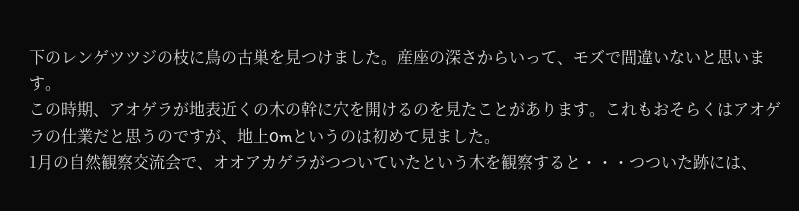下のレンゲツツジの枝に鳥の古巣を見つけました。産座の深さからいって、モズで間違いないと思います。
この時期、アオゲラが地表近くの木の幹に穴を開けるのを見たことがあります。これもおそらくはアオゲラの仕業だと思うのですが、地上0mというのは初めて見ました。
1月の自然観察交流会で、オオアカゲラがつついていたという木を観察すると・・・つついた跡には、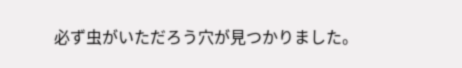必ず虫がいただろう穴が見つかりました。